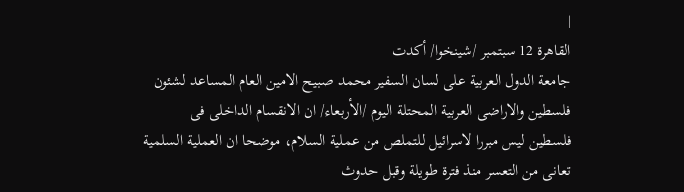|
القاهرة 12 سبتمبر /شينخوا/ أكدت
جامعة الدول العربية على لسان السفير محمد صبيح الامين العام المساعد لشئون
فلسطين والاراضى العربية المحتلة اليوم /الأربعاء/ ان الانقسام الداخلى فى
فلسطين ليس مبررا لاسرائيل للتملص من عملية السلام، موضحا ان العملية السلمية
تعانى من التعسر منذ فترة طويلة وقبل حدوث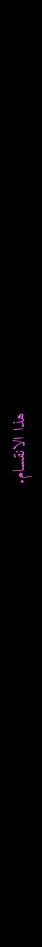هذا الانقسام.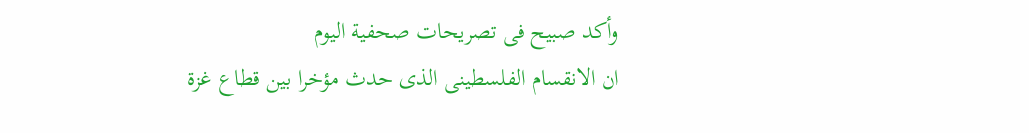وأكد صبيح فى تصريحات صحفية اليوم
ان الانقسام الفلسطينى الذى حدث مؤخرا بين قطاع غزة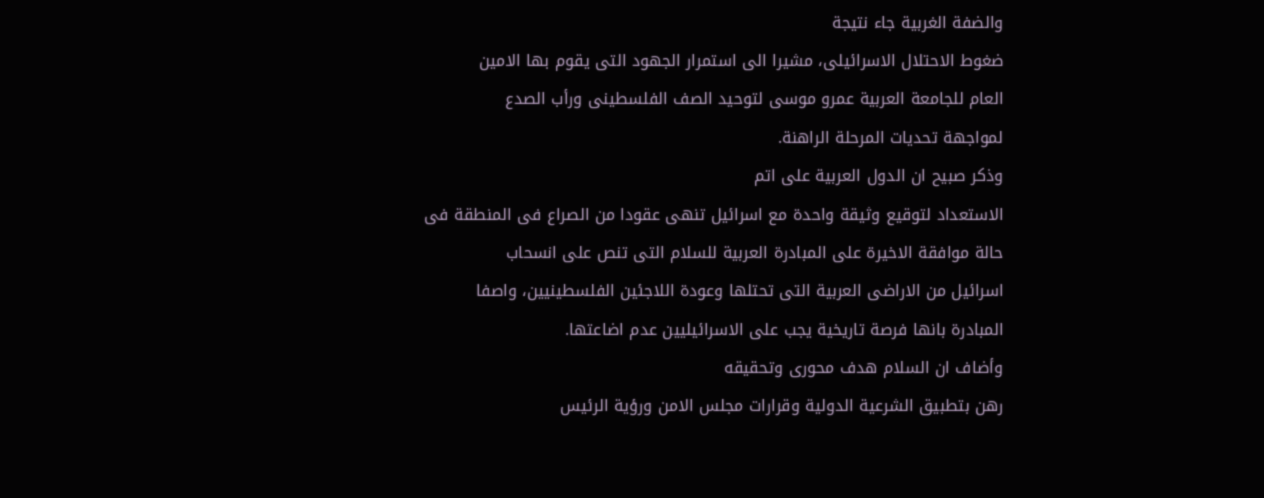والضفة الغربية جاء نتيجة
ضغوط الاحتلال الاسرائيلى، مشيرا الى استمرار الجهود التى يقوم بها الامين
العام للجامعة العربية عمرو موسى لتوحيد الصف الفلسطينى ورأب الصدع
لمواجهة تحديات المرحلة الراهنة.
وذكر صبيح ان الدول العربية على اتم
الاستعداد لتوقيع وثيقة واحدة مع اسرائيل تنهى عقودا من الصراع فى المنطقة فى
حالة موافقة الاخيرة على المبادرة العربية للسلام التى تنص على انسحاب
اسرائيل من الاراضى العربية التى تحتلها وعودة اللاجئين الفلسطينيين، واصفا
المبادرة بانها فرصة تاريخية يجب على الاسرائيليين عدم اضاعتها.
وأضاف ان السلام هدف محورى وتحقيقه
رهن بتطبيق الشرعية الدولية وقرارات مجلس الامن ورؤية الرئيس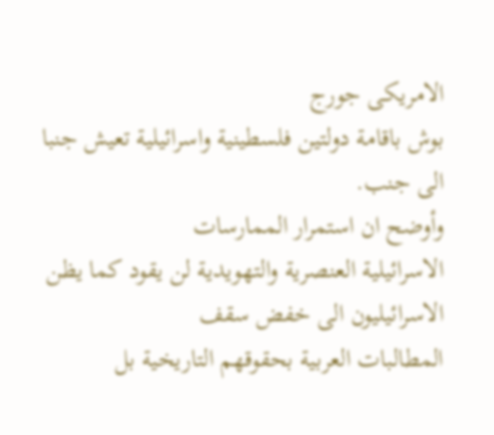الامريكى جورج
بوش باقامة دولتين فلسطينية واسرائيلية تعيش جنبا الى جنب.
وأوضح ان استمرار الممارسات
الاسرائيلية العنصرية والتهويدية لن يقود كما يظن الاسرائيليون الى خفض سقف
المطالبات العربية بحقوقهم التاريخية بل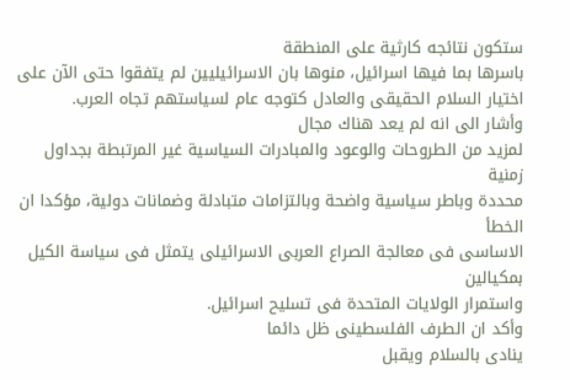ستكون نتائجه كارثية على المنطقة
باسرها بما فيها اسرائيل، منوها بان الاسرائيليين لم يتفقوا حتى الآن على
اختيار السلام الحقيقى والعادل كتوجه عام لسياستهم تجاه العرب.
وأشار الى انه لم يعد هناك مجال
لمزيد من الطروحات والوعود والمبادرات السياسية غير المرتبطة بجداول زمنية
محددة وباطر سياسية واضحة وبالتزامات متبادلة وضمانات دولية، مؤكدا ان الخطأ
الاساسى فى معالجة الصراع العربى الاسرائيلى يتمثل فى سياسة الكيل بمكيالين
واستمرار الولايات المتحدة فى تسليح اسرائيل.
وأكد ان الطرف الفلسطينى ظل دائما
ينادى بالسلام ويقبل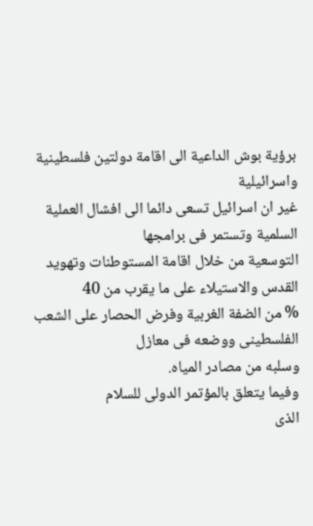برؤية بوش الداعية الى اقامة دولتين فلسطينية واسرائيلية
غير ان اسرائيل تسعى دائما الى افشال العملية السلمية وتستمر فى برامجها
التوسعية من خلال اقامة المستوطنات وتهويد القدس والاستيلاء على ما يقرب من 40
% من الضفة الغربية وفرض الحصار على الشعب الفلسطينى ووضعه فى معازل
وسلبه من مصادر المياه.
وفيما يتعلق بالمؤتمر الدولى للسلام
الذى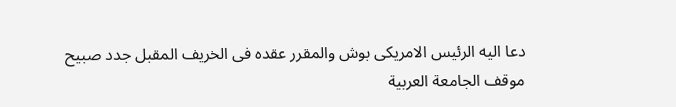دعا اليه الرئيس الامريكى بوش والمقرر عقده فى الخريف المقبل جدد صبيح
موقف الجامعة العربية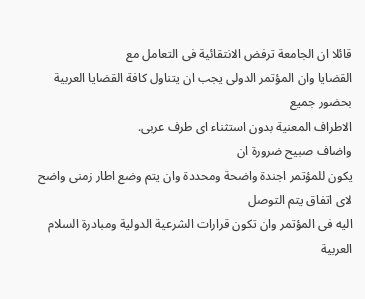قائلا ان الجامعة ترفض الانتقائية فى التعامل مع
القضايا وان المؤتمر الدولى يجب ان يتناول كافة القضايا العربية بحضور جميع
الاطراف المعنية بدون استثناء اى طرف عربى.
واضاف صبيح ضرورة ان
يكون للمؤتمر اجندة واضحة ومحددة وان يتم وضع اطار زمنى واضح لاى اتفاق يتم التوصل
اليه فى المؤتمر وان تكون قرارات الشرعية الدولية ومبادرة السلام
العربية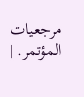مرجعيات المؤتمر. |